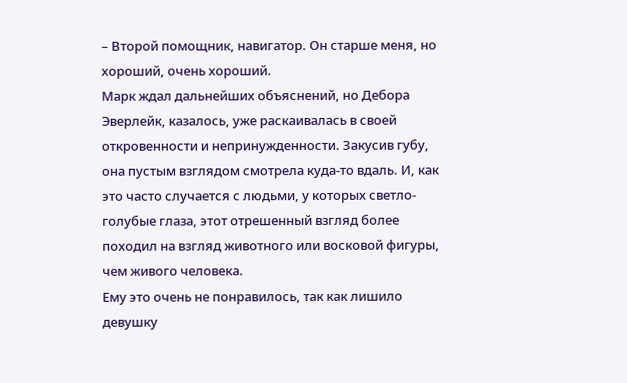– Второй помощник, навигатор. Он старше меня, но хороший, очень хороший.
Марк ждал дальнейших объяснений, но Дебора Эверлейк, казалось, уже раскаивалась в своей откровенности и непринужденности. Закусив губу, она пустым взглядом смотрела куда-то вдаль. И, как это часто случается с людьми, у которых светло-голубые глаза, этот отрешенный взгляд более походил на взгляд животного или восковой фигуры, чем живого человека.
Ему это очень не понравилось, так как лишило девушку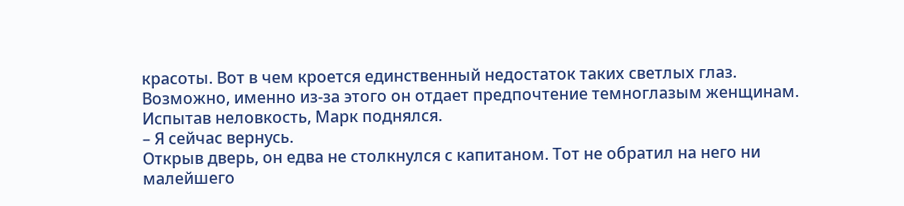красоты. Вот в чем кроется единственный недостаток таких светлых глаз. Возможно, именно из-за этого он отдает предпочтение темноглазым женщинам.
Испытав неловкость, Марк поднялся.
– Я сейчас вернусь.
Открыв дверь, он едва не столкнулся с капитаном. Тот не обратил на него ни малейшего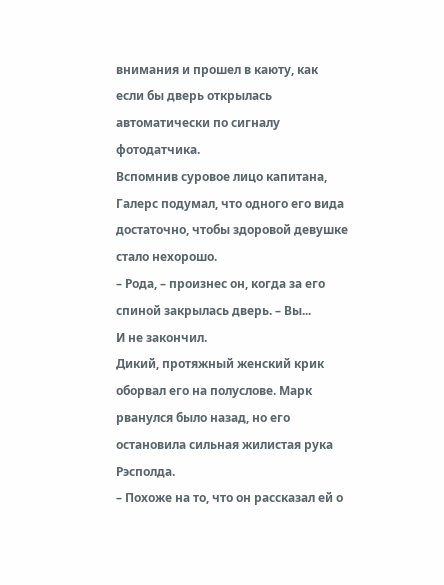внимания и прошел в каюту, как если бы дверь открылась автоматически по сигналу фотодатчика.
Вспомнив суровое лицо капитана, Галерс подумал, что одного его вида достаточно, чтобы здоровой девушке стало нехорошо.
– Рода, – произнес он, когда за его спиной закрылась дверь. – Вы...
И не закончил.
Дикий, протяжный женский крик оборвал его на полуслове. Марк рванулся было назад, но его остановила сильная жилистая рука Рэсполда.
– Похоже на то, что он рассказал ей о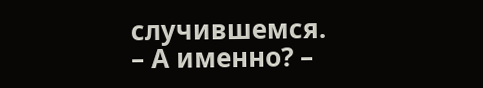случившемся.
– А именно? –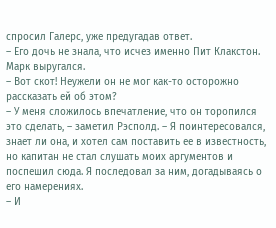спросил Галерс, уже предугадав ответ.
– Его дочь не знала, что исчез именно Пит Клакстон.
Марк выругался.
– Вот скот! Неужели он не мог как-то осторожно рассказать ей об этом?
– У меня сложилось впечатление, что он торопился это сделать, – заметил Рэсполд. – Я поинтересовался, знает ли она, и хотел сам поставить ее в известность, но капитан не стал слушать моих аргументов и поспешил сюда. Я последовал за ним, догадываясь о его намерениях.
– И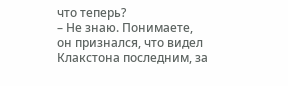что теперь?
– Не знаю. Понимаете, он признался, что видел Клакстона последним, за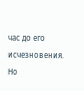час до его исчезновения. Но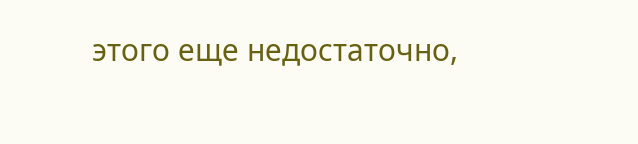этого еще недостаточно,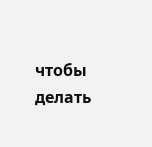чтобы делать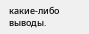какие-либо выводы.